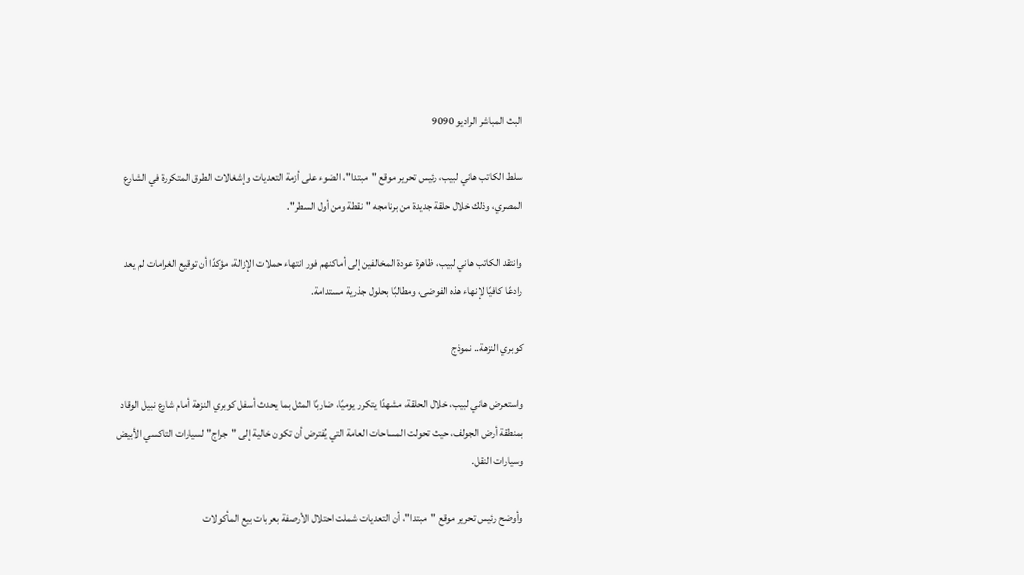البث المباشر الراديو 9090

سلط الكاتب هاني لبيب، رئيس تحرير موقع "مبتدا"، الضوء على أزمة التعديات وإشغالات الطرق المتكررة في الشارع المصري، وذلك خلال حلقة جديدة من برنامجه "نقطة ومن أول السطر".

وانتقد الكاتب هاني لبيب، ظاهرة عودة المخالفين إلى أماكنهم فور انتهاء حملات الإزالة، مؤكدًا أن توقيع الغرامات لم يعد رادعًا كافيًا لإنهاء هذه الفوضى، ومطالبًا بحلول جذرية مستدامة.

كوبري النزهة.. نموذج

واستعرض هاني لبيب، خلال الحلقة، مشهدًا يتكرر يوميًا، ضاربًا المثل بما يحدث أسفل كوبري النزهة أمام شارع نبيل الوقاد بمنطقة أرض الجولف، حيث تحولت المساحات العامة التي يُفترض أن تكون خالية إلى "جراج" لسيارات التاكسي الأبيض وسيارات النقل.

وأوضح رئيس تحرير موقع "مبتدا"، أن التعديات شملت احتلال الأرصفة بعربات بيع المأكولات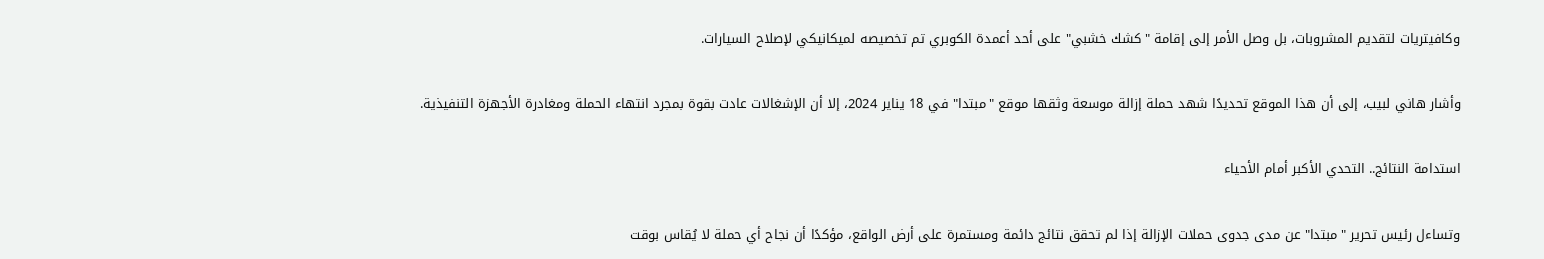وكافيتريات لتقديم المشروبات، بل وصل الأمر إلى إقامة "كشك خشبي" على أحد أعمدة الكوبري تم تخصيصه لميكانيكي لإصلاح السيارات.

وأشار هاني لبيب، إلى أن هذا الموقع تحديدًا شهد حملة إزالة موسعة وثقها موقع "مبتدا" في 18 يناير 2024، إلا أن الإشغالات عادت بقوة بمجرد انتهاء الحملة ومغادرة الأجهزة التنفيذية.

استدامة النتائج.. التحدي الأكبر أمام الأحياء

وتساءل رئيس تحرير "مبتدا" عن مدى جدوى حملات الإزالة إذا لم تحقق نتائج دائمة ومستمرة على أرض الواقع، مؤكدًا أن نجاح أي حملة لا يُقاس بوقت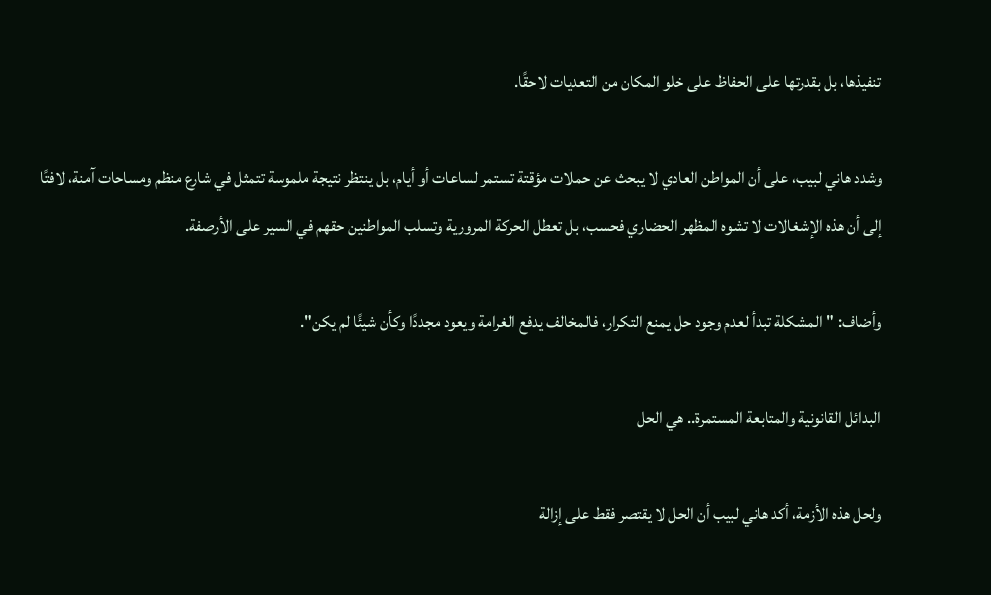تنفيذها، بل بقدرتها على الحفاظ على خلو المكان من التعديات لاحقًا.

وشدد هاني لبيب، على أن المواطن العادي لا يبحث عن حملات مؤقتة تستمر لساعات أو أيام، بل ينتظر نتيجة ملموسة تتمثل في شارع منظم ومساحات آمنة، لافتًا إلى أن هذه الإشغالات لا تشوه المظهر الحضاري فحسب، بل تعطل الحركة المرورية وتسلب المواطنين حقهم في السير على الأرصفة.

وأضاف: "المشكلة تبدأ لعدم وجود حل يمنع التكرار، فالمخالف يدفع الغرامة ويعود مجددًا وكأن شيئًا لم يكن".

البدائل القانونية والمتابعة المستمرة.. هي الحل

ولحل هذه الأزمة، أكد هاني لبيب أن الحل لا يقتصر فقط على إزالة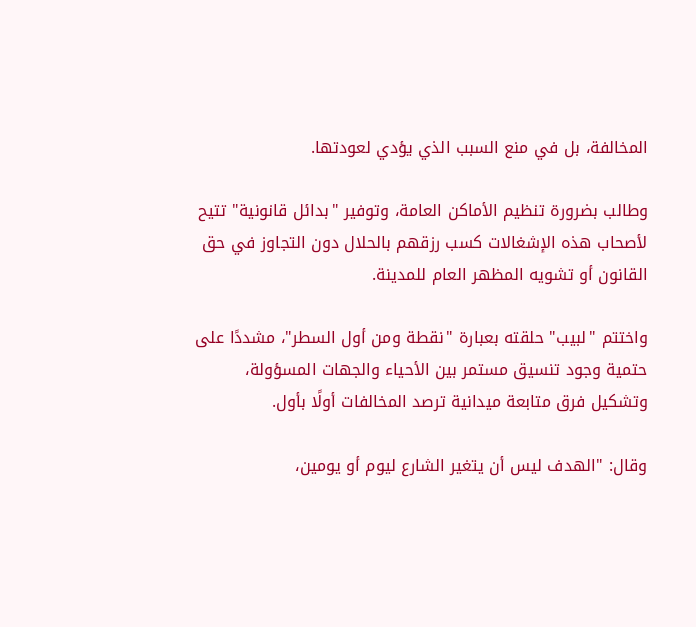المخالفة، بل في منع السبب الذي يؤدي لعودتها.

وطالب بضرورة تنظيم الأماكن العامة، وتوفير "بدائل قانونية" تتيح لأصحاب هذه الإشغالات كسب رزقهم بالحلال دون التجاوز في حق القانون أو تشويه المظهر العام للمدينة.

واختتم "لبيب" حلقته بعبارة "نقطة ومن أول السطر"، مشددًا على حتمية وجود تنسيق مستمر بين الأحياء والجهات المسؤولة، وتشكيل فرق متابعة ميدانية ترصد المخالفات أولًا بأول.

وقال: "الهدف ليس أن يتغير الشارع ليوم أو يومين،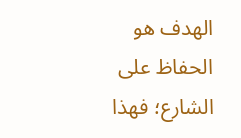الهدف هو الحفاظ على الشارع؛ فهذا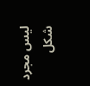ليس مجرد شكل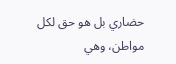حضاري بل هو حق لكل مواطن، وهي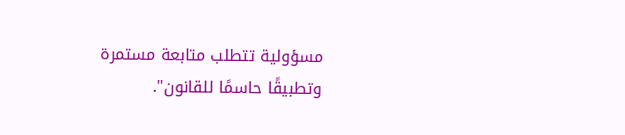مسؤولية تتطلب متابعة مستمرة وتطبيقًا حاسمًا للقانون".